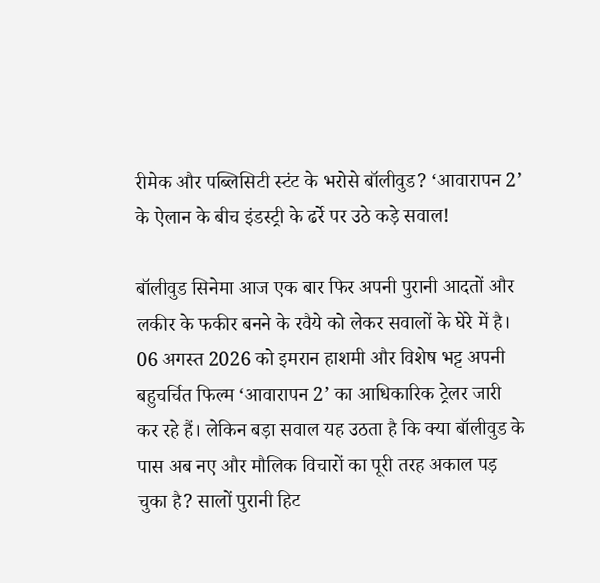रीमेक और पब्लिसिटी स्टंट के भरोसे बॉलीवुड? ‘आवारापन 2’ के ऐलान के बीच इंडस्ट्री के ढर्रे पर उठे कड़े सवाल!

बॉलीवुड सिनेमा आज एक बार फिर अपनी पुरानी आदतों और लकीर के फकीर बनने के रवैये को लेकर सवालों के घेरे में है। 06 अगस्त 2026 को इमरान हाशमी और विशेष भट्ट अपनी बहुचर्चित फिल्म ‘आवारापन 2’ का आधिकारिक ट्रेलर जारी कर रहे हैं। लेकिन बड़ा सवाल यह उठता है कि क्या बॉलीवुड के पास अब नए और मौलिक विचारों का पूरी तरह अकाल पड़ चुका है? सालों पुरानी हिट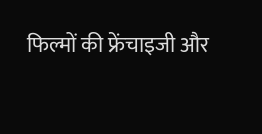फिल्मों की फ्रेंचाइजी और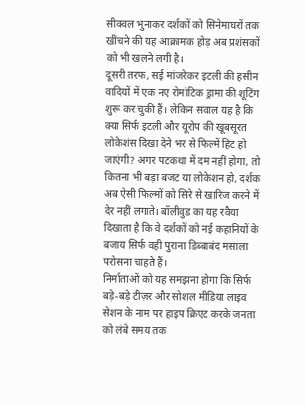सीक्वल भुनाकर दर्शकों को सिनेमाघरों तक खींचने की यह आक्रामक होड़ अब प्रशंसकों को भी खलने लगी है।
दूसरी तरफ, सई मांजरेकर इटली की हसीन वादियों में एक नए रोमांटिक ड्रामा की शूटिंग शुरू कर चुकी हैं। लेकिन सवाल यह है कि क्या सिर्फ इटली और यूरोप की खूबसूरत लोकेशंस दिखा देने भर से फिल्में हिट हो जाएंगी? अगर पटकथा में दम नहीं होगा, तो कितना भी बड़ा बजट या लोकेशन हो, दर्शक अब ऐसी फिल्मों को सिरे से खारिज करने में देर नहीं लगाते। बॉलीवुड का यह रवैया दिखाता है कि वे दर्शकों को नई कहानियों के बजाय सिर्फ वही पुराना डिब्बाबंद मसाला परोसना चाहते हैं।
निर्माताओं को यह समझना होगा कि सिर्फ बड़े-बड़े टीज़र और सोशल मीडिया लाइव सेशन के नाम पर हाइप क्रिएट करके जनता को लंबे समय तक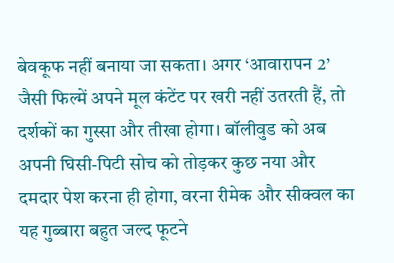बेवकूफ नहीं बनाया जा सकता। अगर ‘आवारापन 2’ जैसी फिल्में अपने मूल कंटेंट पर खरी नहीं उतरती हैं, तो दर्शकों का गुस्सा और तीखा होगा। बॉलीवुड को अब अपनी घिसी-पिटी सोच को तोड़कर कुछ नया और दमदार पेश करना ही होगा, वरना रीमेक और सीक्वल का यह गुब्बारा बहुत जल्द फूटने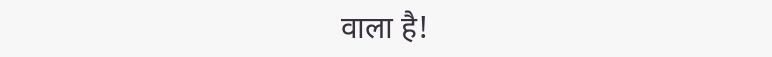वाला है!